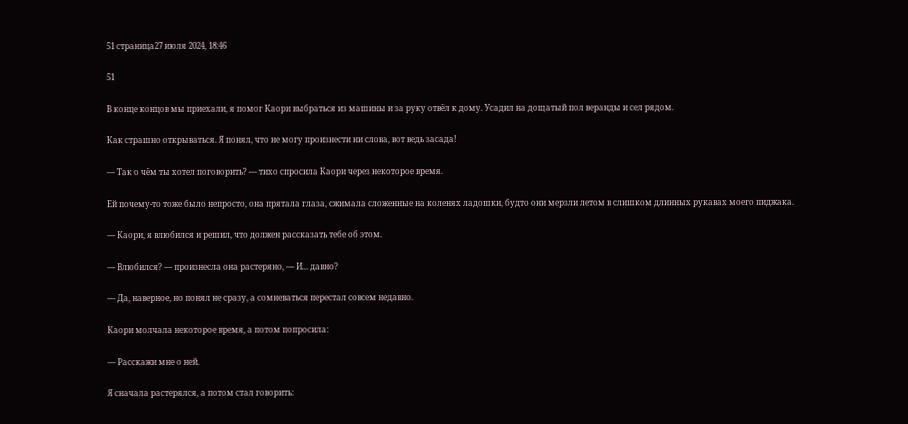51 страница27 июля 2024, 18:46

51

В конце концов мы приехали, я помог Каори выбраться из машины и за руку отвёл к дому. Усадил на дощатый пол веранды и сел рядом.

Как страшно открываться. Я понял, что не могу произнести ни слова, вот ведь засада!

— Так о чём ты хотел поговорить? — тихо спросила Каори через некоторое время.

Ей почему-то тоже было непросто, она прятала глаза, сжимала сложенные на коленях ладошки, будто они мерзли летом в слишком длинных рукавах моего пиджака.

— Каори, я влюбился и решил, что должен рассказать тебе об этом.

— Влюбился? — произнесла она растеряно, — И... давно?

— Да, наверное, но понял не сразу, а сомневаться перестал совсем недавно.

Каори молчала некоторое время, а потом попросила:

— Расскажи мне о ней.

Я сначала растерялся, а потом стал говорить: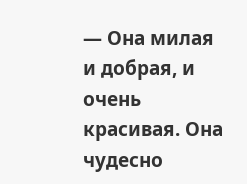— Она милая и добрая, и очень красивая. Она чудесно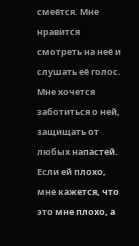смеётся. Мне нравится смотреть на неё и слушать её голос. Мне хочется заботиться о ней, защищать от любых напастей. Если ей плохо, мне кажется, что это мне плохо, а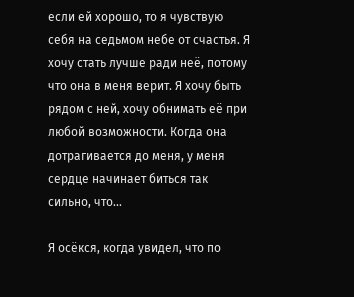если ей хорошо, то я чувствую себя на седьмом небе от счастья. Я хочу стать лучше ради неё, потому что она в меня верит. Я хочу быть рядом с ней, хочу обнимать её при любой возможности. Когда она дотрагивается до меня, у меня сердце начинает биться так сильно, что...

Я осёкся, когда увидел, что по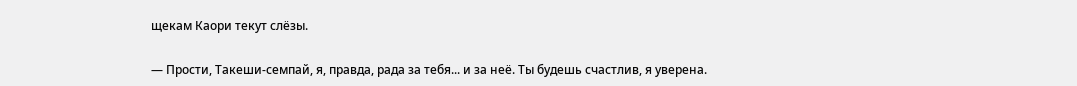щекам Каори текут слёзы.

— Прости, Такеши-семпай, я, правда, рада за тебя... и за неё. Ты будешь счастлив, я уверена.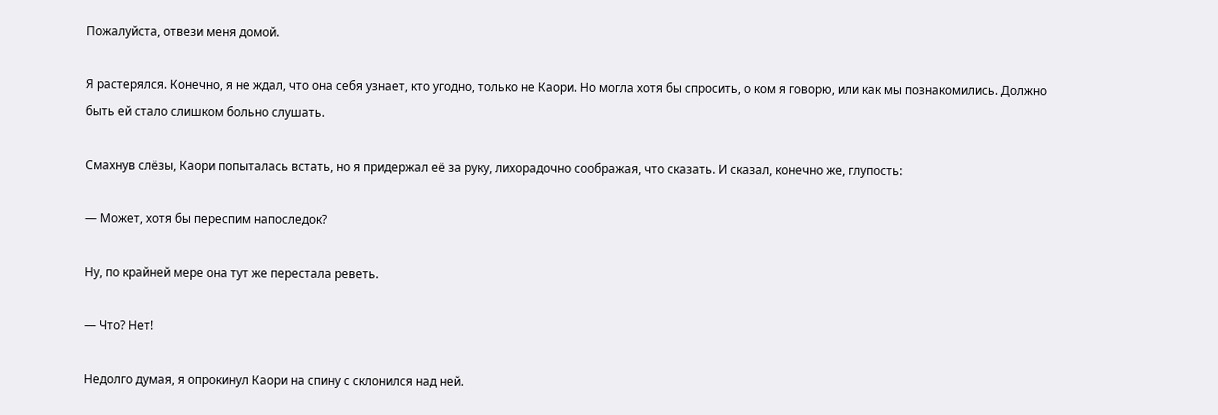Пожалуйста, отвези меня домой.

Я растерялся. Конечно, я не ждал, что она себя узнает, кто угодно, только не Каори. Но могла хотя бы спросить, о ком я говорю, или как мы познакомились. Должно быть ей стало слишком больно слушать.

Смахнув слёзы, Каори попыталась встать, но я придержал её за руку, лихорадочно соображая, что сказать. И сказал, конечно же, глупость:

— Может, хотя бы переспим напоследок?

Ну, по крайней мере она тут же перестала реветь.

— Что? Нет!

Недолго думая, я опрокинул Каори на спину с склонился над ней.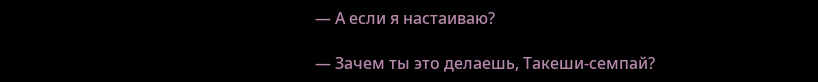— А если я настаиваю?

— Зачем ты это делаешь, Такеши-семпай?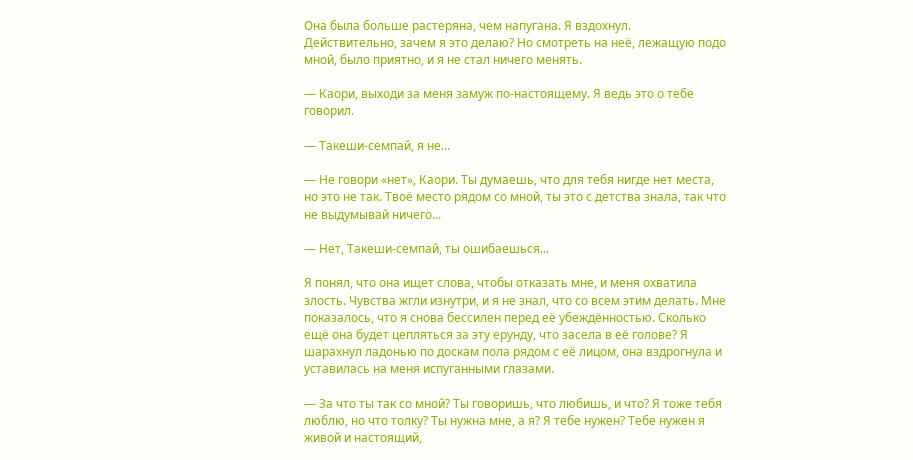Она была больше растеряна, чем напугана. Я вздохнул. Действительно, зачем я это делаю? Но смотреть на неё, лежащую подо мной, было приятно, и я не стал ничего менять.

— Каори, выходи за меня замуж по-настоящему. Я ведь это о тебе говорил.

— Такеши-семпай, я не...

— Не говори «нет», Каори. Ты думаешь, что для тебя нигде нет места, но это не так. Твоё место рядом со мной, ты это с детства знала, так что не выдумывай ничего...

— Нет, Такеши-семпай, ты ошибаешься...

Я понял, что она ищет слова, чтобы отказать мне, и меня охватила злость. Чувства жгли изнутри, и я не знал, что со всем этим делать. Мне показалось, что я снова бессилен перед её убеждённостью. Сколько ещё она будет цепляться за эту ерунду, что засела в её голове? Я шарахнул ладонью по доскам пола рядом с её лицом, она вздрогнула и уставилась на меня испуганными глазами.

— За что ты так со мной? Ты говоришь, что любишь, и что? Я тоже тебя люблю, но что толку? Ты нужна мне, а я? Я тебе нужен? Тебе нужен я живой и настоящий,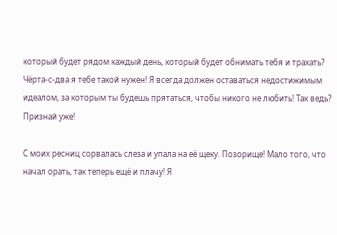который будет рядом каждый день, который будет обнимать тебя и трахать? Чёрта-с-два я тебе такой нужен! Я всегда должен оставаться недостижимым идеалом, за которым ты будешь прятаться, чтобы никого не любить! Так ведь? Признай уже!

С моих ресниц сорвалась слеза и упала на её щеку. Позорище! Мало того, что начал орать, так теперь ещё и плачу! Я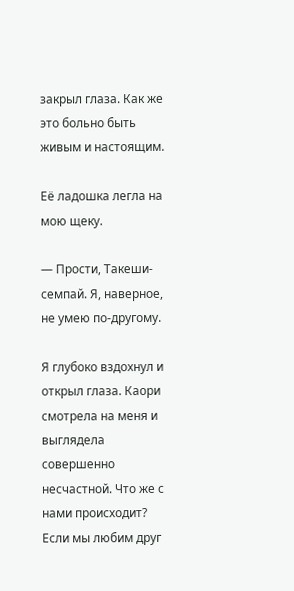закрыл глаза. Как же это больно быть живым и настоящим.

Её ладошка легла на мою щеку.

— Прости, Такеши-семпай. Я, наверное, не умею по-другому.

Я глубоко вздохнул и открыл глаза. Каори смотрела на меня и выглядела совершенно несчастной. Что же с нами происходит? Если мы любим друг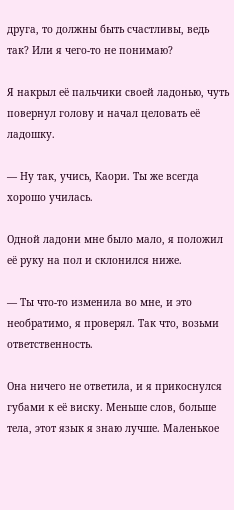друга, то должны быть счастливы, ведь так? Или я чего-то не понимаю?

Я накрыл её пальчики своей ладонью, чуть повернул голову и начал целовать её ладошку.

— Ну так, учись, Каори. Ты же всегда хорошо училась.

Одной ладони мне было мало, я положил её руку на пол и склонился ниже.

— Ты что-то изменила во мне, и это необратимо, я проверял. Так что, возьми ответственность.

Она ничего не ответила, и я прикоснулся губами к её виску. Меньше слов, больше тела, этот язык я знаю лучше. Маленькое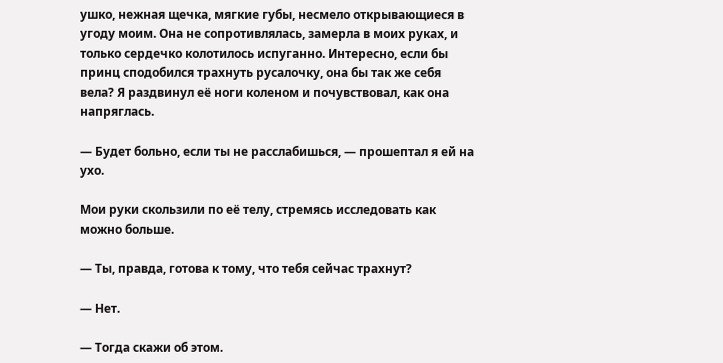ушко, нежная щечка, мягкие губы, несмело открывающиеся в угоду моим. Она не сопротивлялась, замерла в моих руках, и только сердечко колотилось испуганно. Интересно, если бы принц сподобился трахнуть русалочку, она бы так же себя вела? Я раздвинул её ноги коленом и почувствовал, как она напряглась.

— Будет больно, если ты не расслабишься, — прошептал я ей на ухо.

Мои руки скользили по её телу, стремясь исследовать как можно больше.

— Ты, правда, готова к тому, что тебя сейчас трахнут?

— Нет.

— Тогда скажи об этом.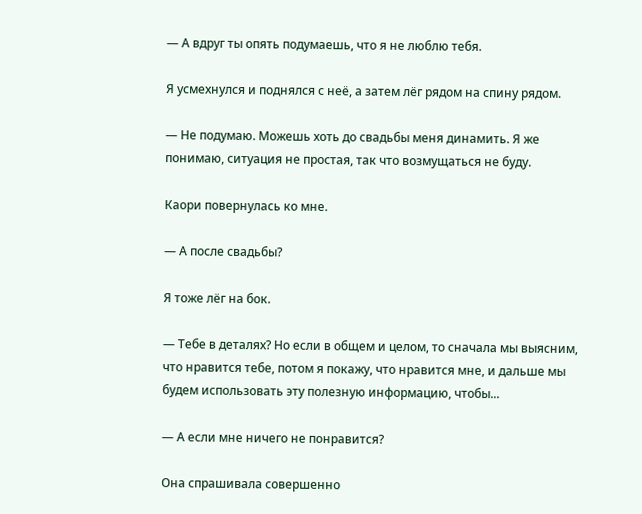— А вдруг ты опять подумаешь, что я не люблю тебя.

Я усмехнулся и поднялся с неё, а затем лёг рядом на спину рядом.

— Не подумаю. Можешь хоть до свадьбы меня динамить. Я же понимаю, ситуация не простая, так что возмущаться не буду.

Каори повернулась ко мне.

— А после свадьбы?

Я тоже лёг на бок.

— Тебе в деталях? Но если в общем и целом, то сначала мы выясним, что нравится тебе, потом я покажу, что нравится мне, и дальше мы будем использовать эту полезную информацию, чтобы...

— А если мне ничего не понравится?

Она спрашивала совершенно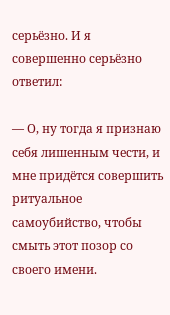серьёзно. И я совершенно серьёзно ответил:

— О, ну тогда я признаю себя лишенным чести, и мне придётся совершить ритуальное самоубийство, чтобы смыть этот позор со своего имени.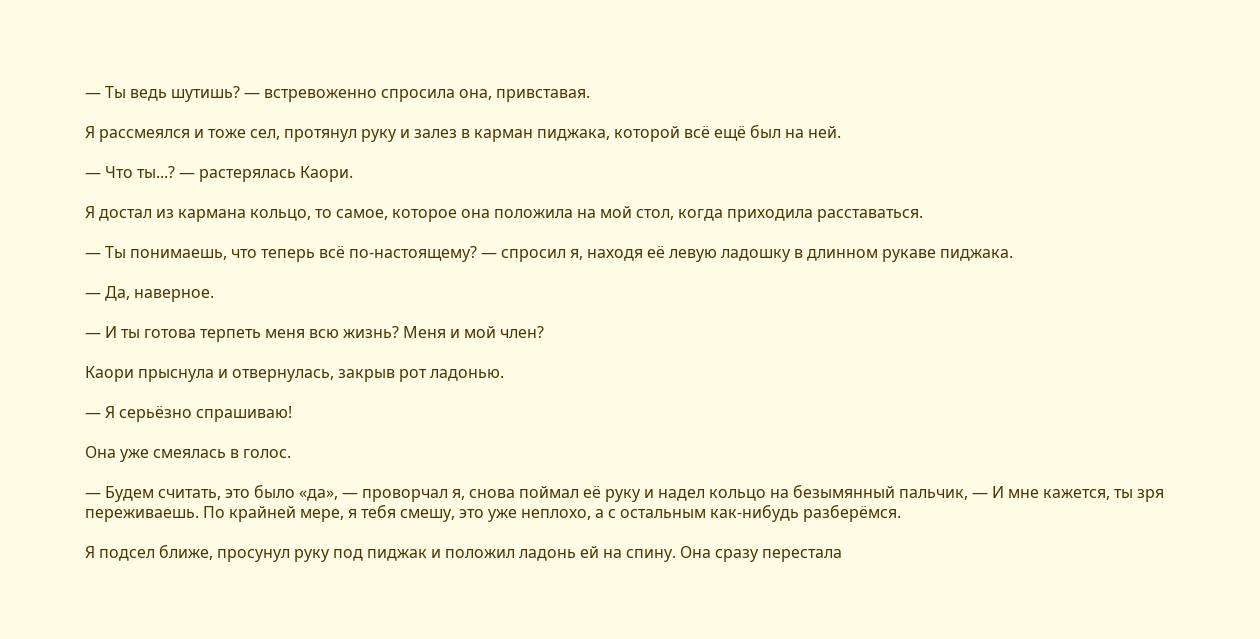— Ты ведь шутишь? — встревоженно спросила она, привставая.

Я рассмеялся и тоже сел, протянул руку и залез в карман пиджака, которой всё ещё был на ней.

— Что ты...? — растерялась Каори.

Я достал из кармана кольцо, то самое, которое она положила на мой стол, когда приходила расставаться.

— Ты понимаешь, что теперь всё по-настоящему? — спросил я, находя её левую ладошку в длинном рукаве пиджака.

— Да, наверное.

— И ты готова терпеть меня всю жизнь? Меня и мой член?

Каори прыснула и отвернулась, закрыв рот ладонью.

— Я серьёзно спрашиваю!

Она уже смеялась в голос.

— Будем считать, это было «да», — проворчал я, снова поймал её руку и надел кольцо на безымянный пальчик, — И мне кажется, ты зря переживаешь. По крайней мере, я тебя смешу, это уже неплохо, а с остальным как-нибудь разберёмся.

Я подсел ближе, просунул руку под пиджак и положил ладонь ей на спину. Она сразу перестала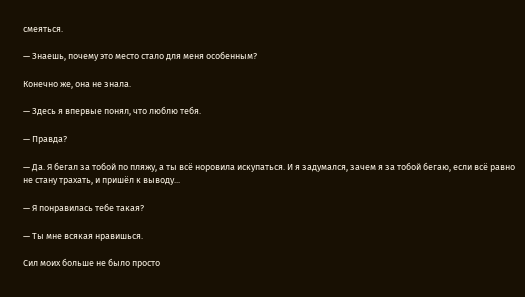смеяться.

— Знаешь, почему это место стало для меня особенным?

Конечно же, она не знала.

— Здесь я впервые понял, что люблю тебя.

— Правда?

— Да. Я бегал за тобой по пляжу, а ты всё норовила искупаться. И я задумался, зачем я за тобой бегаю, если всё равно не стану трахать, и пришёл к выводу...

— Я понравилась тебе такая?

— Ты мне всякая нравишься.

Сил моих больше не было просто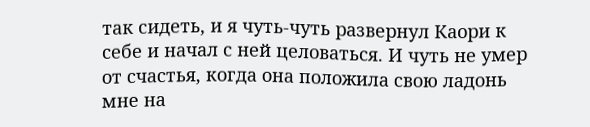так сидеть, и я чуть-чуть развернул Каори к себе и начал с ней целоваться. И чуть не умер от счастья, когда она положила свою ладонь мне на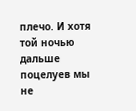плечо. И хотя той ночью дальше поцелуев мы не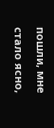пошли, мне стало ясно,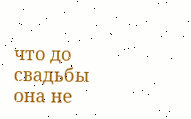что до свадьбы она не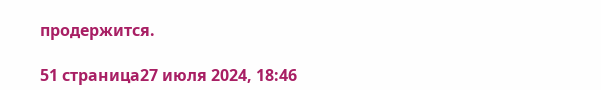продержится.

51 страница27 июля 2024, 18:46